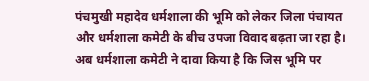पंचमुखी महादेव धर्मशाला की भूमि को लेकर जिला पंचायत और धर्मशाला कमेटी के बीच उपजा विवाद बढ़ता जा रहा है। अब धर्मशाला कमेटी ने दावा किया है कि जिस भूमि पर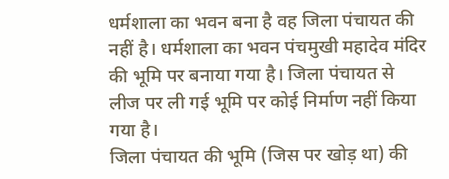धर्मशाला का भवन बना है वह जिला पंचायत की नहीं है। धर्मशाला का भवन पंचमुखी महादेव मंदिर की भूमि पर बनाया गया है। जिला पंचायत से लीज पर ली गई भूमि पर कोई निर्माण नहीं किया गया है।
जिला पंचायत की भूमि (जिस पर खोड़ था) की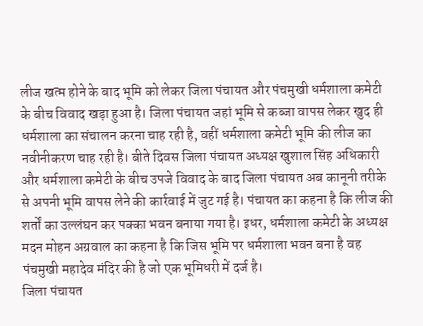लीज खत्म होने के बाद भूमि को लेकर जिला पंचायत और पंचमुखी धर्मशाला कमेटी के बीच विवाद खड़ा हुआ है। जिला पंचायत जहां भूमि से कब्जा वापस लेकर खुद ही धर्मशाला का संचालन करना चाह रही है, वहीं धर्मशाला कमेटी भूमि की लीज का नवीनीकरण चाह रही है। बीते दिवस जिला पंचायत अध्यक्ष खुशाल सिंह अधिकारी और धर्मशाला कमेटी के बीच उपजे विवाद के बाद जिला पंचायत अब कानूनी तरीके से अपनी भूमि वापस लेने की कार्रवाई में जुट गई है। पंचायत का कहना है कि लीज की शर्तों का उल्लंघन कर पक्का भवन बनाया गया है। इधर, धर्मशाला कमेटी के अध्यक्ष मदन मोहन अग्रवाल का कहना है कि जिस भूमि पर धर्मशाला भवन बना है वह पंचमुखी महादेव मंदिर की है जो एक भूमिधरी में दर्ज है।
जिला पंचायत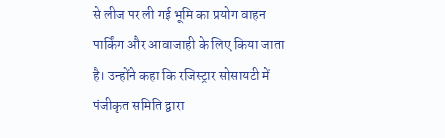से लीज पर ली गई भूमि का प्रयोग वाहन पार्किंग और आवाजाही के लिए किया जाता है। उन्होंने कहा कि रजिस्ट्रार सोसायटी में पंजीकृत समिति द्वारा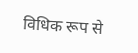विधिक रूप से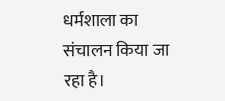धर्मशाला का संचालन किया जा रहा है।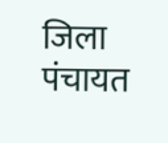जिला पंचायत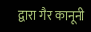द्वारा गैर कानूनी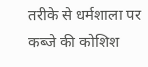तरीके से धर्मशाला पर कब्जे की कोशिश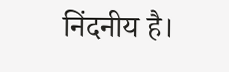निंदनीय है।